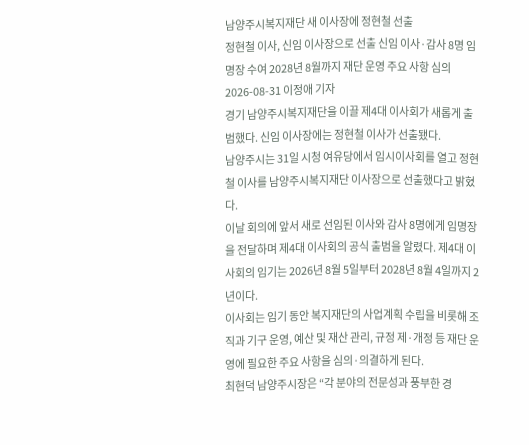남양주시복지재단 새 이사장에 정현철 선출
정현철 이사, 신임 이사장으로 선출 신임 이사·감사 8명 임명장 수여 2028년 8월까지 재단 운영 주요 사항 심의
2026-08-31 이정애 기자
경기 남양주시복지재단을 이끌 제4대 이사회가 새롭게 출범했다. 신임 이사장에는 정현철 이사가 선출됐다.
남양주시는 31일 시청 여유당에서 임시이사회를 열고 정현철 이사를 남양주시복지재단 이사장으로 선출했다고 밝혔다.
이날 회의에 앞서 새로 선임된 이사와 감사 8명에게 임명장을 전달하며 제4대 이사회의 공식 출범을 알렸다. 제4대 이사회의 임기는 2026년 8월 5일부터 2028년 8월 4일까지 2년이다.
이사회는 임기 동안 복지재단의 사업계획 수립을 비롯해 조직과 기구 운영, 예산 및 재산 관리, 규정 제·개정 등 재단 운영에 필요한 주요 사항을 심의·의결하게 된다.
최현덕 남양주시장은 “각 분야의 전문성과 풍부한 경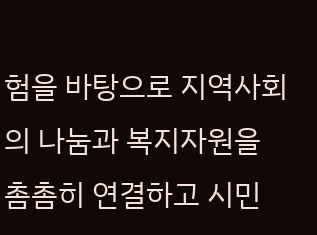험을 바탕으로 지역사회의 나눔과 복지자원을 촘촘히 연결하고 시민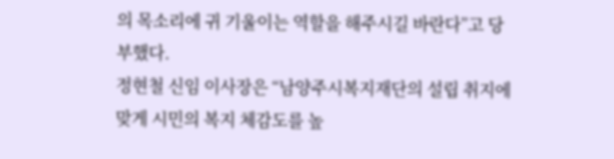의 목소리에 귀 기울이는 역할을 해주시길 바란다”고 당부했다.
정현철 신임 이사장은 “남양주시복지재단의 설립 취지에 맞게 시민의 복지 체감도를 높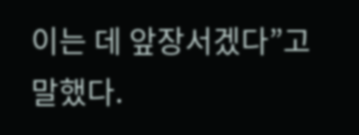이는 데 앞장서겠다”고 말했다.